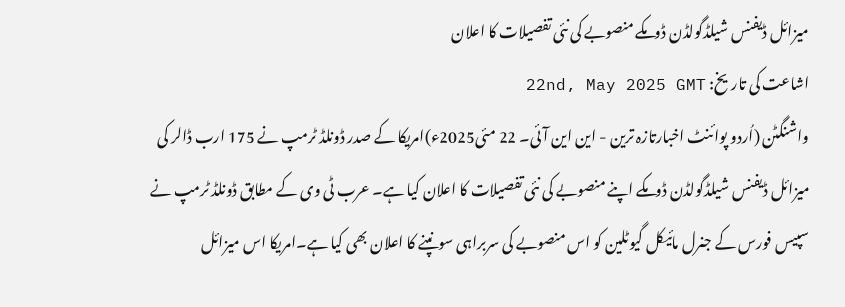میزائل ڈیفنس شیلڈگولڈن ڈومکے منصوبے کی نئی تفصیلات کا اعلان
اشاعت کی تاریخ: 22nd, May 2025 GMT
واشنگٹن (اُردو پوائنٹ اخبارتازہ ترین - این این آئی۔ 22 مئی2025ء)امریکا کے صدر ڈونلڈ ٹرمپ نے 175 ارب ڈالر کی میزائل ڈیفنس شیلڈگولڈن ڈومکے اپنے منصوبے کی نئی تفصیلات کا اعلان کیا ہے۔ عرب ٹی وی کے مطابق ڈونلڈ ٹرمپ نے سپیس فورس کے جنرل مائیکل گیوٹلین کو اس منصوبے کی سربراہی سونپنے کا اعلان بھی کیا ہے۔امریکا اس میزائل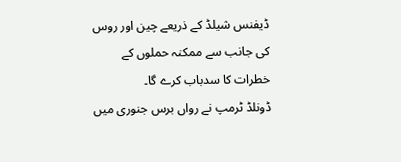ڈیفنس شیلڈ کے ذریعے چین اور روس کی جانب سے ممکنہ حملوں کے خطرات کا سدباب کرے گا۔
ڈونلڈ ٹرمپ نے رواں برس جنوری میں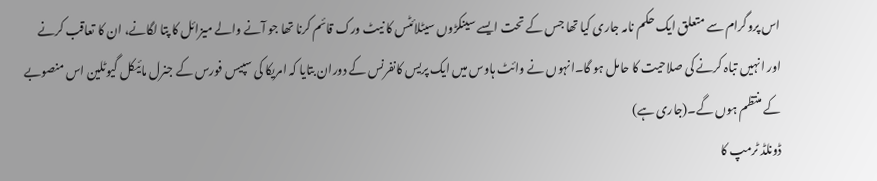اس پروگرام سے متعلق ایک حکم نامہ جاری کیا تھا جس کے تحت ایسے سینکڑوں سیٹلائٹس کا نیٹ ورک قائم کرنا تھا جو آنے والے میزائل کا پتا لگانے، ان کا تعاقب کرنے اور انہیں تباہ کرنے کی صلاحیت کا حامل ہو گا۔انہوں نے وائٹ ہاوس میں ایک پریس کانفرنس کے دوران بتایا کہ امریکا کی سپیس فورس کے جنرل مائیکل گیوٹلین اس منصوبے کے منتظم ہوں گے۔(جاری ہے)
ڈونلڈ ٹرمپ کا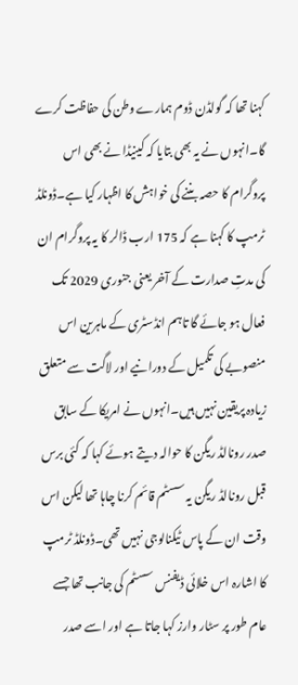کہنا تھا کہ گولڈن ڈوم ہمارے وطن کی حفاظت کرے گا۔انہوں نے یہ بھی بتایا کہ کینیڈا نے بھی اس پروگرام کا حصہ بننے کی خواہش کا اظہار کیا ہے۔ڈونلڈ ٹرمپ کا کہنا ہے کہ 175 ارب ڈالر کا یہ پروگرام ان کی مدتِ صدارت کے آخر یعنی جنوری 2029 تک فعال ہو جائے گا تاہم انڈسٹری کے ماہرین اس منصوبے کی تکمیل کے دورانیے اور لاگت سے متعلق زیادہ پریقین نہیں ہیں۔انہوں نے امریکا کے سابق صدر رونالڈ ریگن کا حوالہ دیتے ہوئے کہا کہ کئی برس قبل رونالڈ ریگن یہ سسٹم قائم کرنا چاہا تھا لیکن اس وقت ان کے پاس ٹیکنالوجی نہیں تھی۔ڈونلڈ ٹرمپ کا اشارہ اس خلائی ڈیفنس سسٹم کی جانب تھا جسے عام طور پر سٹار وارز کہا جاتا ہے اور اسے صدر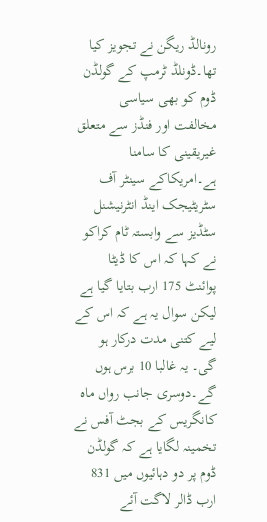رونالڈ ریگن نے تجویز کیا تھا۔ڈونلڈ ٹرمپ کے گولڈن ڈوم کو بھی سیاسی مخالفت اور فنڈز سے متعلق غیریقینی کا سامنا ہے۔امریکاکے سینٹر آف سٹریٹیجک اینڈ انٹرنیشنل سٹڈیز سے وابستہ ٹام کراکو نے کہا کہ اس کا ڈیٹا پوائنٹ 175 ارب بتایا گیا ہے لیکن سوال یہ ہے کہ اس کے لیے کتنی مدت درکار ہو گی۔ یہ غالبا 10 برس ہوں گے۔دوسری جانب رواں ماہ کانگریس کے بجٹ آفس نے تخمینہ لگایا ہے کہ گولڈن ڈوم پر دو دہائیوں میں 831 ارب ڈالر لاگت آئے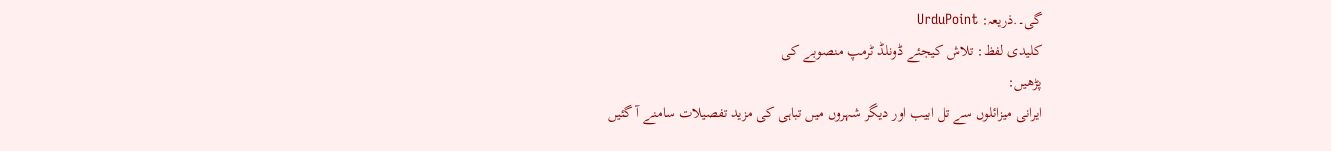گی۔.ذریعہ: UrduPoint
کلیدی لفظ: تلاش کیجئے ڈونلڈ ٹرمپ منصوبے کی
پڑھیں:
ایرانی میزائلوں سے تل ابیب اور دیگر شہروں میں تباہی کی مزید تفصیلات سامنے آ گئیں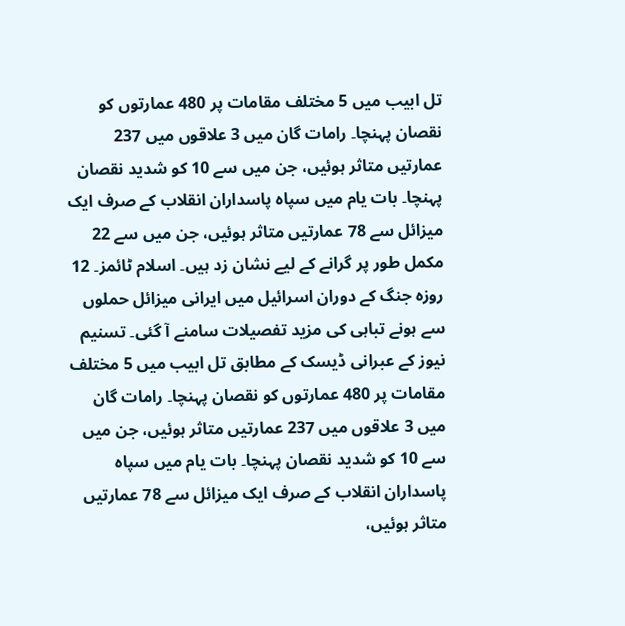تل ابیب میں 5 مختلف مقامات پر 480 عمارتوں کو نقصان پہنچا۔ رامات گان میں 3 علاقوں میں 237 عمارتیں متاثر ہوئیں، جن میں سے 10 کو شدید نقصان پہنچا۔ بات یام میں سپاہ پاسداران انقلاب کے صرف ایک میزائل سے 78 عمارتیں متاثر ہوئیں، جن میں سے 22 مکمل طور پر گرانے کے لیے نشان زد ہیں۔ اسلام ٹائمز۔ 12 روزہ جنگ کے دوران اسرائیل میں ایرانی میزائل حملوں سے ہونے تباہی کی مزید تفصیلات سامنے آ گئی۔ تسنیم نیوز کے عبرانی ڈیسک کے مطابق تل ابیب میں 5 مختلف مقامات پر 480 عمارتوں کو نقصان پہنچا۔ رامات گان میں 3 علاقوں میں 237 عمارتیں متاثر ہوئیں، جن میں سے 10 کو شدید نقصان پہنچا۔ بات یام میں سپاہ پاسداران انقلاب کے صرف ایک میزائل سے 78 عمارتیں متاثر ہوئیں،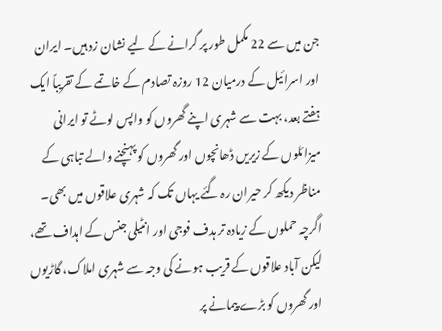جن میں سے 22 مکمل طور پر گرانے کے لیے نشان زد ہیں۔ ایران اور اسرائیل کے درمیان 12 روزہ تصادم کے خاتمے کے تقریباً ایک ہفتے بعد، بہت سے شہری اپنے گھروں کو واپس لوٹے تو ایرانی میزائلوں کے زیریں ڈھانچوں اور گھروں کو پہنچنے والے تباہی کے مناظر دیکھ کر حیران رہ گئے یہاں تک کہ شہری علاقوں میں بھی۔ اگرچہ حملوں کے زیادہ تر ہدف فوجی اور انٹیلی جنس کے اہداف تھے، لیکن آباد علاقوں کے قریب ہونے کی وجہ سے شہری املاک، گاڑیوں اور گھروں کو بڑے پیمانے پر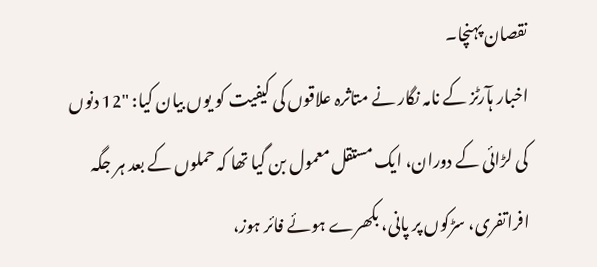نقصان پہنچا۔
اخبار ہآرٹز کے نامہ نگار نے متاثرہ علاقوں کی کیفیت کو یوں بیان کیا: "12 دنوں کی لڑائی کے دوران، ایک مستقل معمول بن گیا تھا کہ حملوں کے بعد ہر جگہ افراتفری، سڑکوں پر پانی، بکھرے ہوئے فائر ہوز،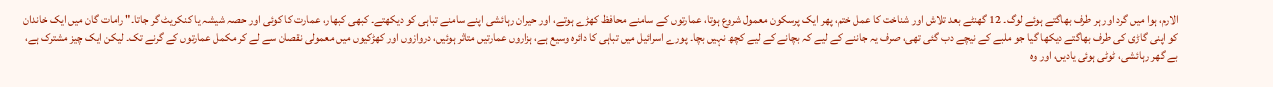الارم، ہوا میں گرد اور ہر طرف بھاگتے ہوئے لوگ۔ 12 گھنٹے بعد تلاش اور شناخت کا عمل ختم، پھر ایک پرسکون معمول شروع ہوتا، عمارتوں کے سامنے محافظ کھڑے ہوتے، اور حیران رہائشی اپنے سامنے تباہی کو دیکھتے۔ کبھی کبھار، عمارت کا کوئی اور حصہ شیشہ یا کنکریٹ گر جاتا۔" رامات گان میں ایک خاندان کو اپنی گاڑی کی طرف بھاگتے دیکھا گیا جو ملبے کے نیچے دب گئی تھی، صرف یہ جاننے کے لیے کہ بچانے کے لیے کچھ نہیں بچا۔ پورے اسرائیل میں تباہی کا دائرہ وسیع ہے، ہزاروں عمارتیں متاثر ہوئیں، دروازوں اور کھڑکیوں میں معمولی نقصان سے لے کر مکمل عمارتوں کے گرنے تک۔ لیکن ایک چیز مشترک ہے، بے گھر رہائشی، ٹوٹی ہوئی یادیں، اور وہ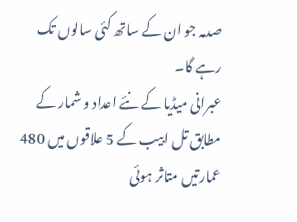صدمہ جو ان کے ساتھ کئی سالوں تک رہے گا۔
عبرانی میڈیا کے نئے اعداد و شمار کے مطابق تل ابیب کے 5 علاقوں میں 480 عمارتیں متاثر ہوئی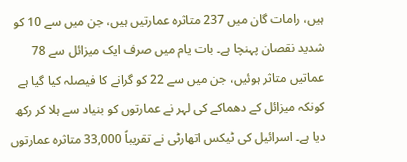ہیں، رامات گان میں 237 متاثرہ عمارتیں ہیں، جن میں سے 10 کو شدید نقصان پہنچا ہے۔ بات یام میں صرف ایک میزائل سے 78 عماتیں متاثر ہوئیں، جن میں سے 22 کو گرانے کا فیصلہ کیا گیا ہے کونکہ میزائل کے دھماکے کی لہر نے عمارتوں کو بنیاد سے ہلا کر رکھ دیا ہے۔ اسرائیل کی ٹیکس اتھارٹی نے تقریباً 33,000 متاثرہ عمارتوں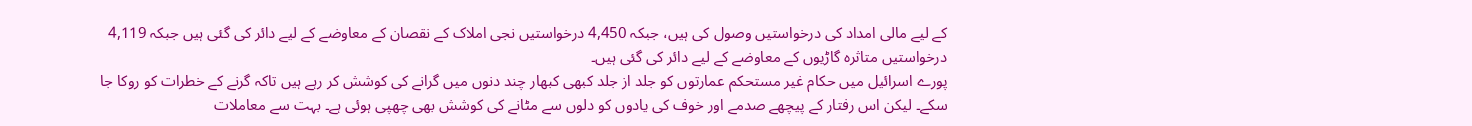کے لیے مالی امداد کی درخواستیں وصول کی ہیں، جبکہ 4,450 درخواستیں نجی املاک کے نقصان کے معاوضے کے لیے دائر کی گئی ہیں جبکہ 4,119 درخواستیں متاثرہ گاڑیوں کے معاوضے کے لیے دائر کی گئی ہیں۔
پورے اسرائیل میں حکام غیر مستحکم عمارتوں کو جلد از جلد کبھی کبھار چند دنوں میں گرانے کی کوشش کر رہے ہیں تاکہ گرنے کے خطرات کو روکا جا سکے۔ لیکن اس رفتار کے پیچھے صدمے اور خوف کی یادوں کو دلوں سے مٹانے کی کوشش بھی چھپی ہوئی ہے۔ بہت سے معاملات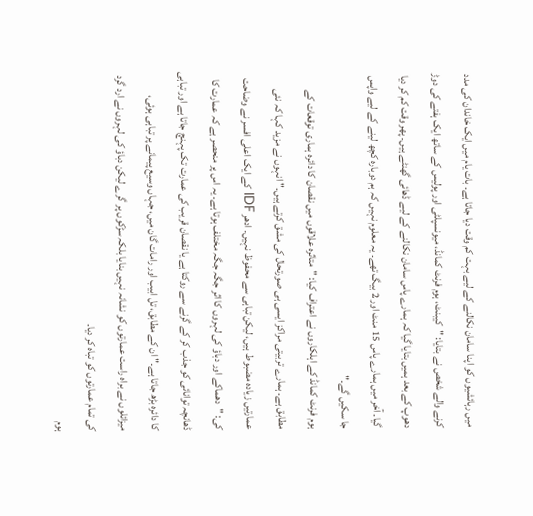میں رہائشیوں کو اپنا سامان نکالنے کے لیے بہت کم وقت دیا جاتا ہے۔ بات یام میں ایک خاندان کی مدد کرنے والے شخص نے بتایا: "کیبنٹ، ہوم فرنٹ کمانڈ، میونسپلٹی اور پولیس کے ساتھ ایک ہفتے کی دوڑ دھوپ کے بعد ہمیں بتایا گیا کہ ہمارے پاس سامان نکالنے کے لیے ڈھائی گھنٹے ہیں۔ پھر وقت کم کر دیا گیا۔ آخر میں ہمارے پاس 15 منٹ اور 2 بیگ تھے۔ یہ معلوم نہیں کہ ہم دوبارہ کچھ لینے کے لیے واپس جا سکیں گے۔"
ہوم فرنٹ کمانڈ کے اہلکاروں نے اعتراف کیا: "متاثرہ علاقوں میں نقصان کا دائرہ ہماری توقعات کے مطابق ہے۔ ہمارے تربیتی مراکز ایسی ہی صورتحال کی مشق کرتے ہیں۔" انہوں نے مزید کہا کہ نئی عمارتیں زیادہ مضبوط ہیں، لیکن تباہی سے محفوظ نہیں۔ ادھر IDF کے ایک اعلی افسر نے وضاحت کی: "دھماکے اور دباؤ کی لہروں کا اثر جگہ جگہ مختلف ہوتا ہے۔ یہ اس پر منحصر ہے کہ عمارت کا ڈھانچہ توانائی کو جذب کر کے گرنے سے روکتا ہے یا نقصان قریب کی عمارت تک پہنچ جاتا ہے اور تباہی کا دائرہ بڑھ جاتا ہے۔" ان کے مطابق، تل ابیب اور رامات گان میں، جہاں وسیع پیمانے پر تباہی ہوئی، میزائلوں نے براہ راست عمارتوں کو نشانہ نہیں بنایا بلکہ سڑکوں پر گرے لیکن دباؤ کی لہروں نے ارد گرد کی تمام عمارتوں کو تباہ کر دیا۔
ہوم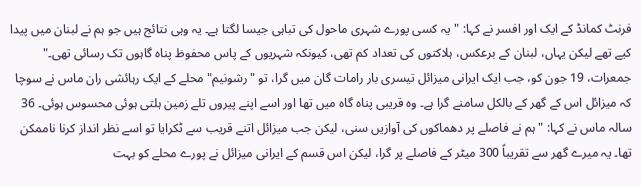فرنٹ کمانڈ کے ایک اور افسر نے کہا: "یہ کسی پورے شہری ماحول کی تباہی جیسا لگتا ہے۔ یہ وہی نتائج ہیں جو ہم نے لبنان میں پیدا کیے تھے لیکن یہاں، لبنان کے برعکس، ہلاکتوں کی تعداد کم تھی، کیونکہ شہریوں کے پاس محفوظ پناہ گاہوں تک رسائی تھی۔" جمعرات، 19 جون کو، جب ایک ایرانی میزائل تیسری بار رامات گان میں گرا، تو "رشونیم" محلے کے ایک رہائشی ران ماس نے سوچا کہ میزائل اس کے گھر کے بالکل سامنے گرا ہے۔ وہ قریبی پناہ گاہ میں تھا اور اسے اپنے پیروں تلے زمین ہلتی ہوئی محسوس ہوئی۔ 36 سالہ ماس نے کہا: "ہم نے فاصلے پر دھماکوں کی آوازیں سنی، لیکن جب میزائل اتنے قریب سے ٹکرایا تو اسے نظر انداز کرنا ناممکن تھا۔ یہ میرے گھر سے تقریباً 300 میٹر کے فاصلے پر گرا، لیکن اس قسم کے ایرانی میزائل نے پورے محلے کو بہت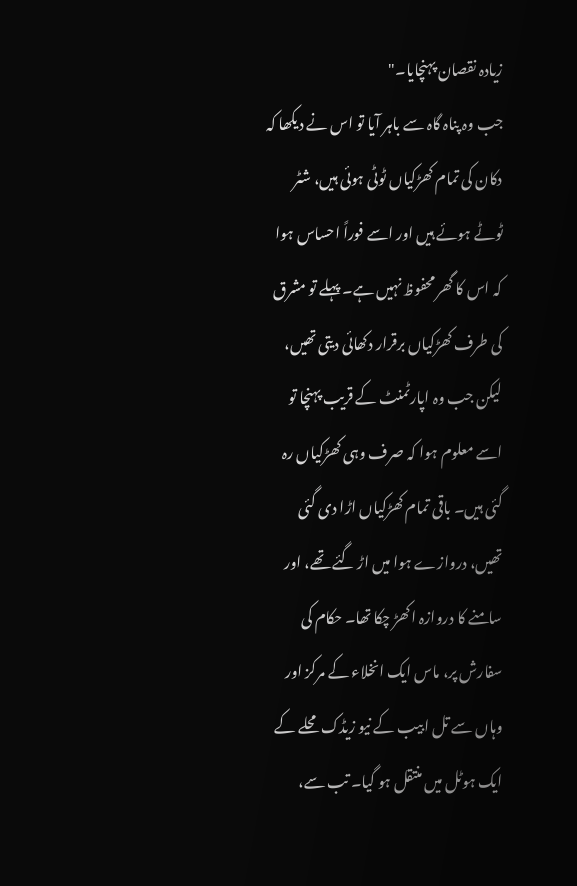زیادہ نقصان پہنچایا۔"
جب وہ پناہ گاہ سے باہر آیا تو اس نے دیکھا کہ دکان کی تمام کھڑکیاں ٹوٹی ہوئی ہیں، شٹر ٹوٹے ہوئے ہیں اور اسے فوراً احساس ہوا کہ اس کا گھر محفوظ نہیں ہے۔ پہلے تو مشرق کی طرف کھڑکیاں برقرار دکھائی دیتی تھیں، لیکن جب وہ اپارٹمنٹ کے قریب پہنچا تو اسے معلوم ہوا کہ صرف وہی کھڑکیاں رہ گئی ہیں۔ باقی تمام کھڑکیاں اڑا دی گئی تھیں، دروازے ہوا میں اڑ گئے تھے، اور سامنے کا دروازہ اکھڑ چکا تھا۔ حکام کی سفارش پر، ماس ایک انخلاء کے مرکز اور وہاں سے تل ابیب کے نیو زیڈک محلے کے ایک ہوٹل میں منتقل ہو گیا۔ تب سے،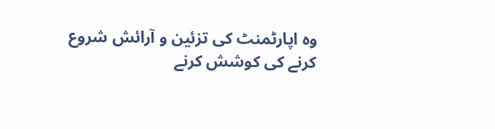وہ اپارٹمنٹ کی تزئین و آرائش شروع کرنے کی کوشش کرنے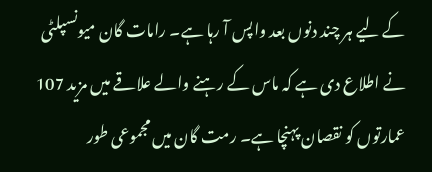کے لیے ہر چند دنوں بعد واپس آ رہا ہے۔ رامات گان میونسپلٹی نے اطلاع دی ہے کہ ماس کے رہنے والے علاقے میں مزید 107 عمارتوں کو نقصان پہنچا ہے۔ رمت گان میں مجموعی طور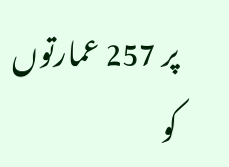پر 257 عمارتوں کو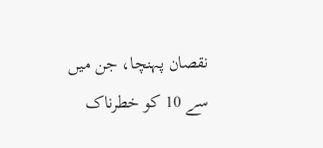نقصان پہنچا، جن میں سے 10 کو خطرناک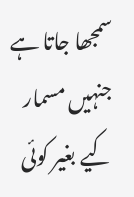سمجھا جاتا ہے جنہیں مسمار کیے بغیر کوئی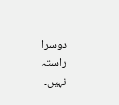دوسرا راستہ نہیں۔